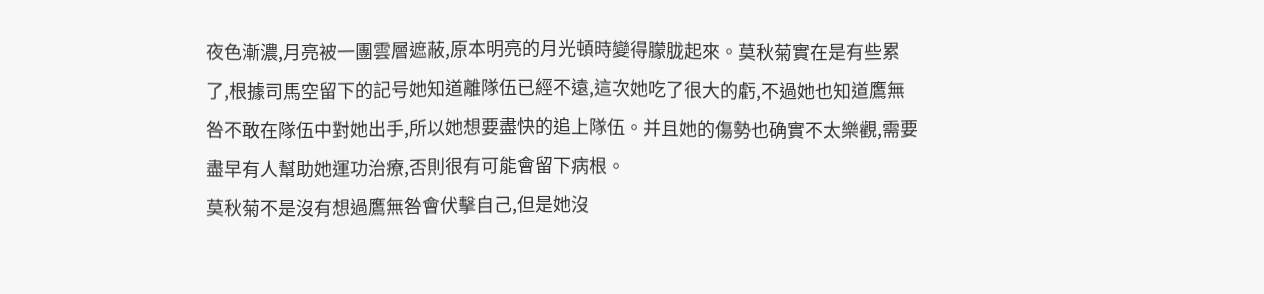夜色漸濃,月亮被一團雲層遮蔽,原本明亮的月光頓時變得朦胧起來。莫秋菊實在是有些累了,根據司馬空留下的記号她知道離隊伍已經不遠,這次她吃了很大的虧,不過她也知道鷹無咎不敢在隊伍中對她出手,所以她想要盡快的追上隊伍。并且她的傷勢也确實不太樂觀,需要盡早有人幫助她運功治療,否則很有可能會留下病根。
莫秋菊不是沒有想過鷹無咎會伏擊自己,但是她沒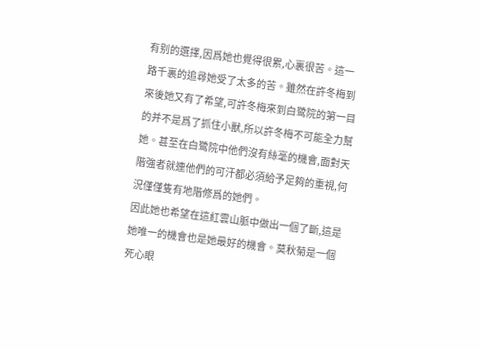有别的選擇,因爲她也覺得很累,心裏很苦。這一路千裏的追尋她受了太多的苦。雖然在許冬梅到來後她又有了希望,可許冬梅來到白鹭院的第一目的并不是爲了抓住小獸,所以許冬梅不可能全力幫她。甚至在白鹭院中他們沒有絲毫的機會,面對天階強者就連他們的可汗都必須給予足夠的重視,何況僅僅隻有地階修爲的她們。
因此她也希望在這紅雲山脈中做出一個了斷,這是她唯一的機會也是她最好的機會。莫秋菊是一個死心眼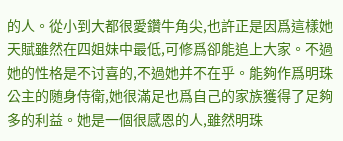的人。從小到大都很愛鑽牛角尖,也許正是因爲這樣她天賦雖然在四姐妹中最低,可修爲卻能追上大家。不過她的性格是不讨喜的,不過她并不在乎。能夠作爲明珠公主的随身侍衛,她很滿足也爲自己的家族獲得了足夠多的利益。她是一個很感恩的人,雖然明珠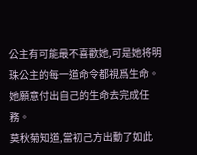公主有可能最不喜歡她,可是她将明珠公主的每一道命令都視爲生命。她願意付出自己的生命去完成任務。
莫秋菊知道,當初己方出動了如此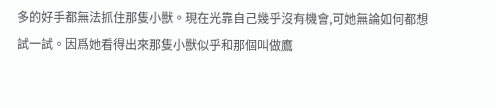多的好手都無法抓住那隻小獸。現在光靠自己幾乎沒有機會,可她無論如何都想試一試。因爲她看得出來那隻小獸似乎和那個叫做鷹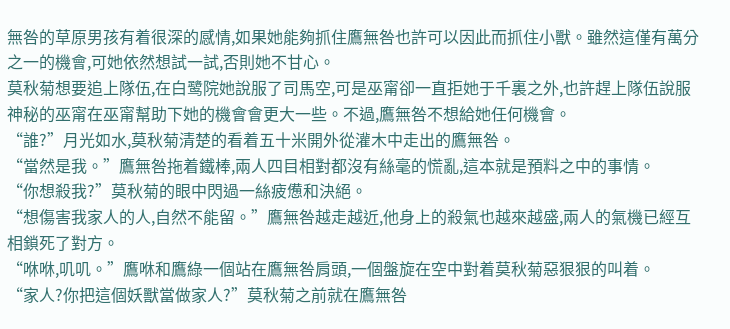無咎的草原男孩有着很深的感情,如果她能夠抓住鷹無咎也許可以因此而抓住小獸。雖然這僅有萬分之一的機會,可她依然想試一試,否則她不甘心。
莫秋菊想要追上隊伍,在白鹭院她說服了司馬空,可是巫甯卻一直拒她于千裏之外,也許趕上隊伍說服神秘的巫甯在巫甯幫助下她的機會會更大一些。不過,鷹無咎不想給她任何機會。
“誰?”月光如水,莫秋菊清楚的看着五十米開外從灌木中走出的鷹無咎。
“當然是我。”鷹無咎拖着鐵棒,兩人四目相對都沒有絲毫的慌亂,這本就是預料之中的事情。
“你想殺我?”莫秋菊的眼中閃過一絲疲憊和決絕。
“想傷害我家人的人,自然不能留。”鷹無咎越走越近,他身上的殺氣也越來越盛,兩人的氣機已經互相鎖死了對方。
“咻咻,叽叽。”鷹咻和鷹綠一個站在鷹無咎肩頭,一個盤旋在空中對着莫秋菊惡狠狠的叫着。
“家人?你把這個妖獸當做家人?”莫秋菊之前就在鷹無咎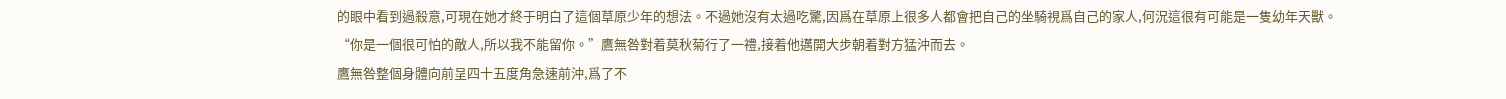的眼中看到過殺意,可現在她才終于明白了這個草原少年的想法。不過她沒有太過吃驚,因爲在草原上很多人都會把自己的坐騎視爲自己的家人,何況這很有可能是一隻幼年天獸。
“你是一個很可怕的敵人,所以我不能留你。”鷹無咎對着莫秋菊行了一禮,接着他邁開大步朝着對方猛沖而去。
鷹無咎整個身體向前呈四十五度角急速前沖,爲了不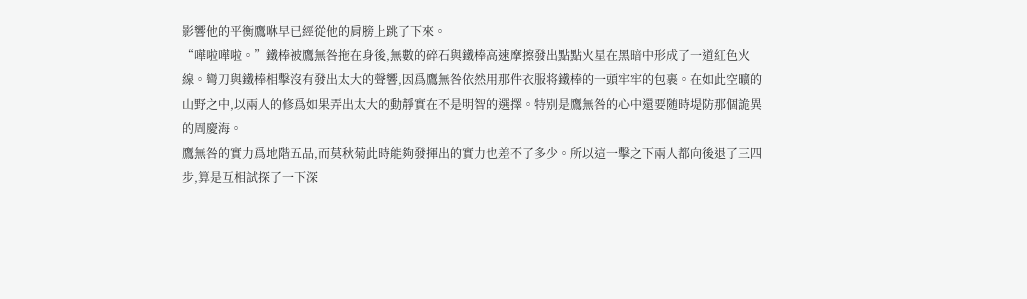影響他的平衡鷹咻早已經從他的肩膀上跳了下來。
“嘩啦嘩啦。”鐵棒被鷹無咎拖在身後,無數的碎石與鐵棒高速摩擦發出點點火星在黑暗中形成了一道紅色火線。彎刀與鐵棒相擊沒有發出太大的聲響,因爲鷹無咎依然用那件衣服将鐵棒的一頭牢牢的包裹。在如此空曠的山野之中,以兩人的修爲如果弄出太大的動靜實在不是明智的選擇。特别是鷹無咎的心中還要随時堤防那個詭異的周慶海。
鷹無咎的實力爲地階五品,而莫秋菊此時能夠發揮出的實力也差不了多少。所以這一擊之下兩人都向後退了三四步,算是互相試探了一下深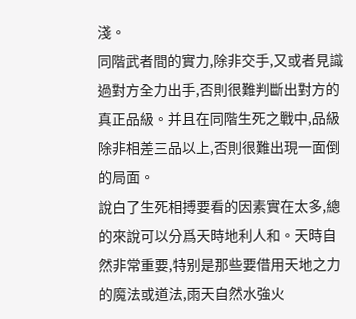淺。
同階武者間的實力,除非交手,又或者見識過對方全力出手,否則很難判斷出對方的真正品級。并且在同階生死之戰中,品級除非相差三品以上,否則很難出現一面倒的局面。
說白了生死相搏要看的因素實在太多,總的來說可以分爲天時地利人和。天時自然非常重要,特别是那些要借用天地之力的魔法或道法,雨天自然水強火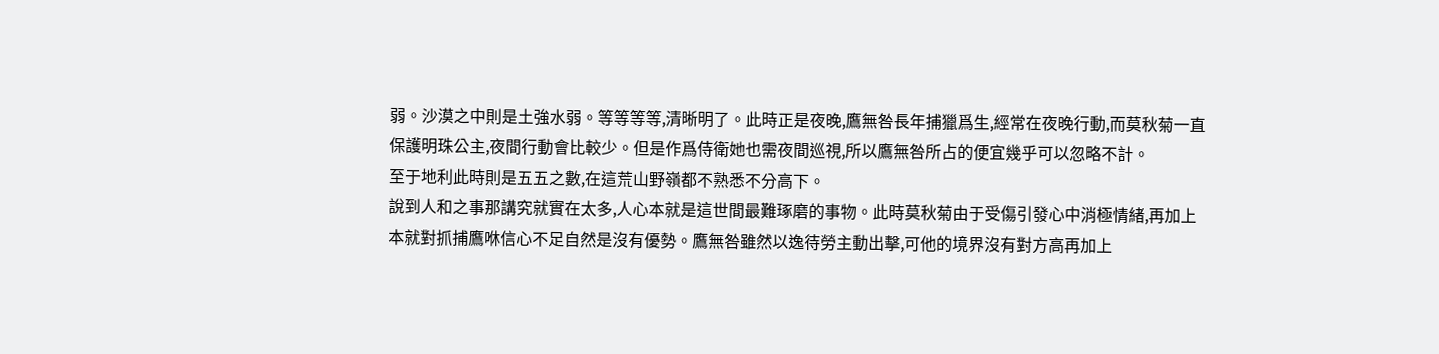弱。沙漠之中則是土強水弱。等等等等,清晰明了。此時正是夜晚,鷹無咎長年捕獵爲生,經常在夜晚行動,而莫秋菊一直保護明珠公主,夜間行動會比較少。但是作爲侍衛她也需夜間巡視,所以鷹無咎所占的便宜幾乎可以忽略不計。
至于地利此時則是五五之數,在這荒山野嶺都不熟悉不分高下。
說到人和之事那講究就實在太多,人心本就是這世間最難琢磨的事物。此時莫秋菊由于受傷引發心中消極情緒,再加上本就對抓捕鷹咻信心不足自然是沒有優勢。鷹無咎雖然以逸待勞主動出擊,可他的境界沒有對方高再加上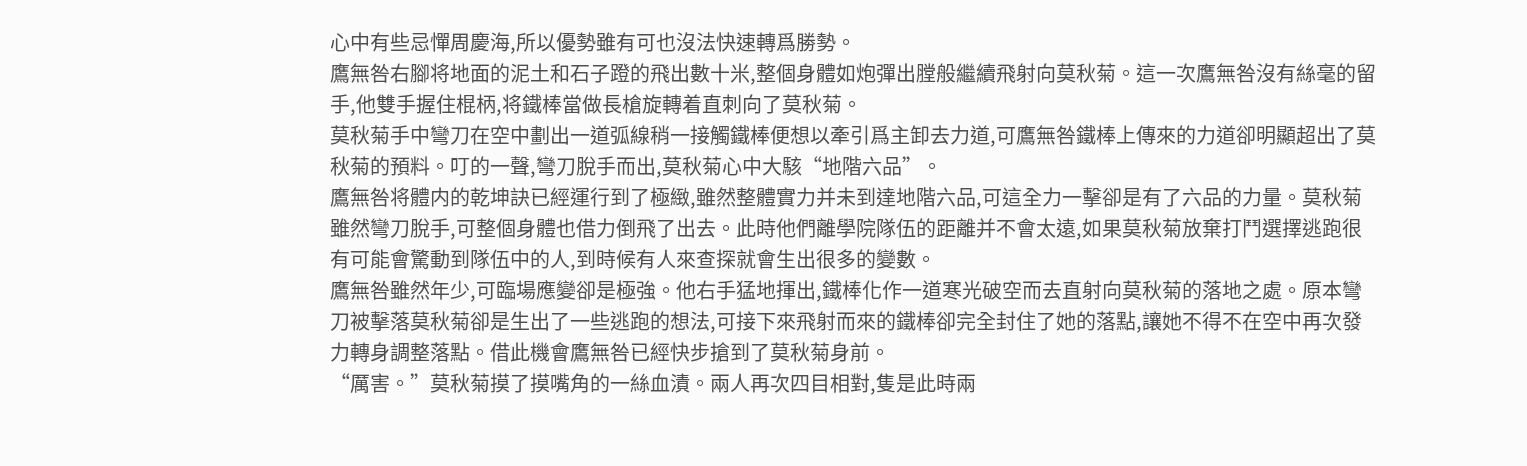心中有些忌憚周慶海,所以優勢雖有可也沒法快速轉爲勝勢。
鷹無咎右腳将地面的泥土和石子蹬的飛出數十米,整個身體如炮彈出膛般繼續飛射向莫秋菊。這一次鷹無咎沒有絲毫的留手,他雙手握住棍柄,将鐵棒當做長槍旋轉着直刺向了莫秋菊。
莫秋菊手中彎刀在空中劃出一道弧線稍一接觸鐵棒便想以牽引爲主卸去力道,可鷹無咎鐵棒上傳來的力道卻明顯超出了莫秋菊的預料。叮的一聲,彎刀脫手而出,莫秋菊心中大駭“地階六品”。
鷹無咎将體内的乾坤訣已經運行到了極緻,雖然整體實力并未到達地階六品,可這全力一擊卻是有了六品的力量。莫秋菊雖然彎刀脫手,可整個身體也借力倒飛了出去。此時他們離學院隊伍的距離并不會太遠,如果莫秋菊放棄打鬥選擇逃跑很有可能會驚動到隊伍中的人,到時候有人來查探就會生出很多的變數。
鷹無咎雖然年少,可臨場應變卻是極強。他右手猛地揮出,鐵棒化作一道寒光破空而去直射向莫秋菊的落地之處。原本彎刀被擊落莫秋菊卻是生出了一些逃跑的想法,可接下來飛射而來的鐵棒卻完全封住了她的落點,讓她不得不在空中再次發力轉身調整落點。借此機會鷹無咎已經快步搶到了莫秋菊身前。
“厲害。”莫秋菊摸了摸嘴角的一絲血漬。兩人再次四目相對,隻是此時兩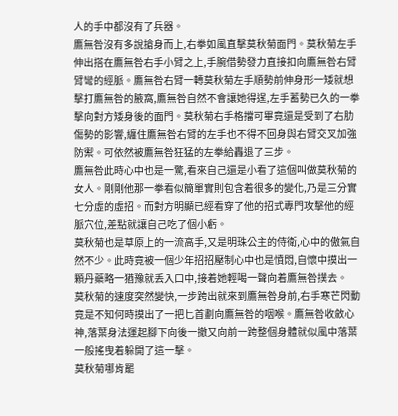人的手中都沒有了兵器。
鷹無咎沒有多說搶身而上,右拳如風直擊莫秋菊面門。莫秋菊左手伸出搭在鷹無咎右手小臂之上,手腕借勢發力直接扣向鷹無咎右臂臂彎的經脈。鷹無咎右臂一轉莫秋菊左手順勢前伸身形一矮就想擊打鷹無咎的腋窩,鷹無咎自然不會讓她得逞,左手蓄勢已久的一拳擊向對方矮身後的面門。莫秋菊右手格擋可畢竟還是受到了右肋傷勢的影響,纏住鷹無咎右臂的左手也不得不回身與右臂交叉加強防禦。可依然被鷹無咎狂猛的左拳給轟退了三步。
鷹無咎此時心中也是一驚,看來自己還是小看了這個叫做莫秋菊的女人。剛剛他那一拳看似簡單實則包含着很多的變化,乃是三分實七分虛的虛招。而對方明顯已經看穿了他的招式專門攻擊他的經脈穴位,差點就讓自己吃了個小虧。
莫秋菊也是草原上的一流高手,又是明珠公主的侍衛,心中的傲氣自然不少。此時竟被一個少年招招壓制心中也是憤悶,自懷中摸出一顆丹藥略一猶豫就丢入口中,接着她輕喝一聲向着鷹無咎撲去。
莫秋菊的速度突然變快,一步跨出就來到鷹無咎身前,右手寒芒閃動竟是不知何時摸出了一把匕首劃向鷹無咎的咽喉。鷹無咎收斂心神,落葉身法運起腳下向後一撤又向前一跨整個身體就似風中落葉一般搖曳着躲開了這一擊。
莫秋菊哪肯罷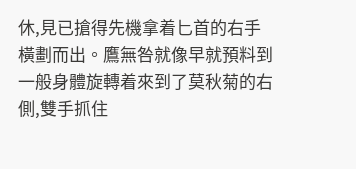休,見已搶得先機拿着匕首的右手橫劃而出。鷹無咎就像早就預料到一般身體旋轉着來到了莫秋菊的右側,雙手抓住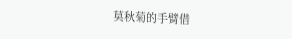莫秋菊的手臂借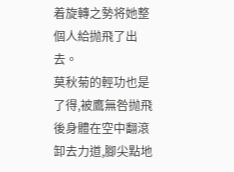着旋轉之勢将她整個人給抛飛了出去。
莫秋菊的輕功也是了得,被鷹無咎抛飛後身體在空中翻滾卸去力道,腳尖點地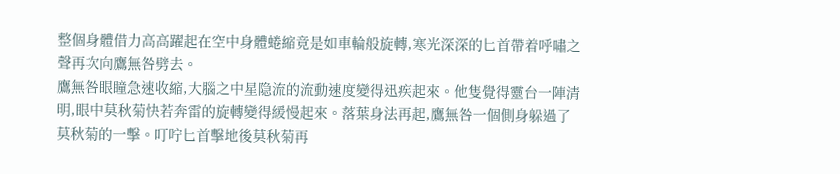整個身體借力高高躍起在空中身體蜷縮竟是如車輪般旋轉,寒光深深的匕首帶着呼嘯之聲再次向鷹無咎劈去。
鷹無咎眼瞳急速收縮,大腦之中星隐流的流動速度變得迅疾起來。他隻覺得靈台一陣清明,眼中莫秋菊快若奔雷的旋轉變得緩慢起來。落葉身法再起,鷹無咎一個側身躲過了莫秋菊的一擊。叮咛匕首擊地後莫秋菊再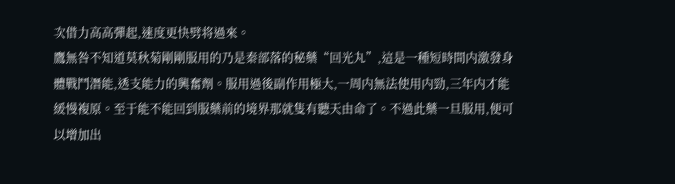次借力高高彈起,速度更快劈将過來。
鷹無咎不知道莫秋菊剛剛服用的乃是秦部落的秘藥“回光丸”,這是一種短時間内激發身體戰鬥潛能,透支能力的興奮劑。服用過後副作用極大,一周内無法使用内勁,三年内才能緩慢複原。至于能不能回到服藥前的境界那就隻有聽天由命了。不過此藥一旦服用,便可以增加出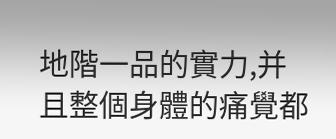地階一品的實力,并且整個身體的痛覺都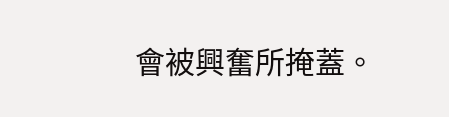會被興奮所掩蓋。